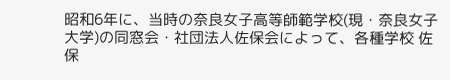昭和6年に、当時の奈良女子高等師範学校(現・奈良女子大学)の同窓会・社団法人佐保会によって、各種学校 佐保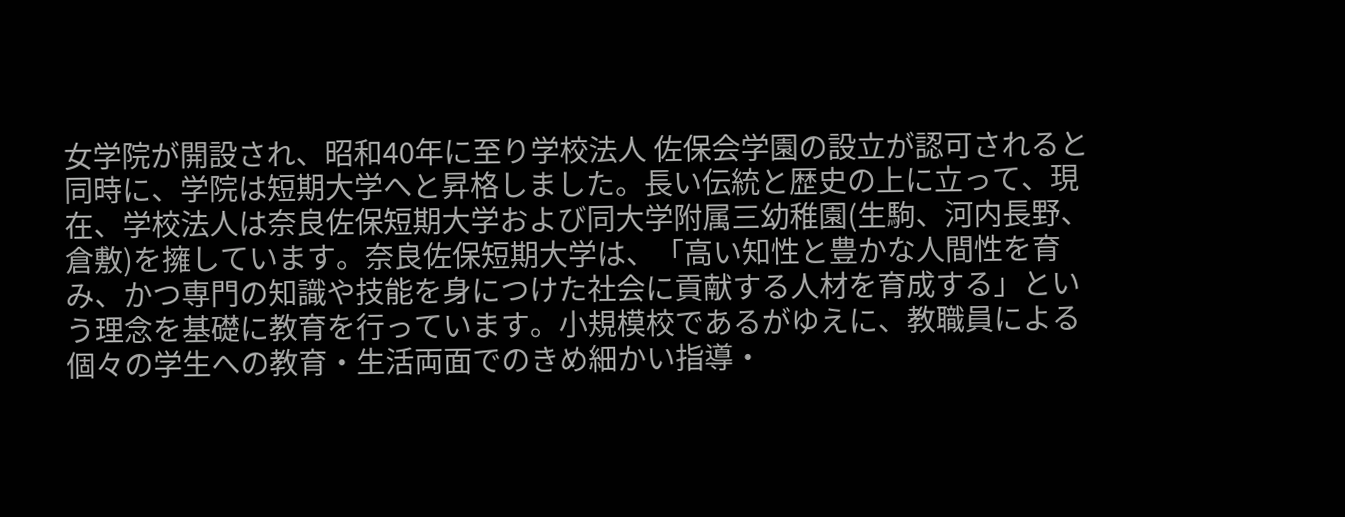女学院が開設され、昭和40年に至り学校法人 佐保会学園の設立が認可されると同時に、学院は短期大学へと昇格しました。長い伝統と歴史の上に立って、現在、学校法人は奈良佐保短期大学および同大学附属三幼稚園(生駒、河内長野、倉敷)を擁しています。奈良佐保短期大学は、「高い知性と豊かな人間性を育み、かつ専門の知識や技能を身につけた社会に貢献する人材を育成する」という理念を基礎に教育を行っています。小規模校であるがゆえに、教職員による個々の学生への教育・生活両面でのきめ細かい指導・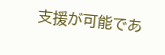支援が可能であ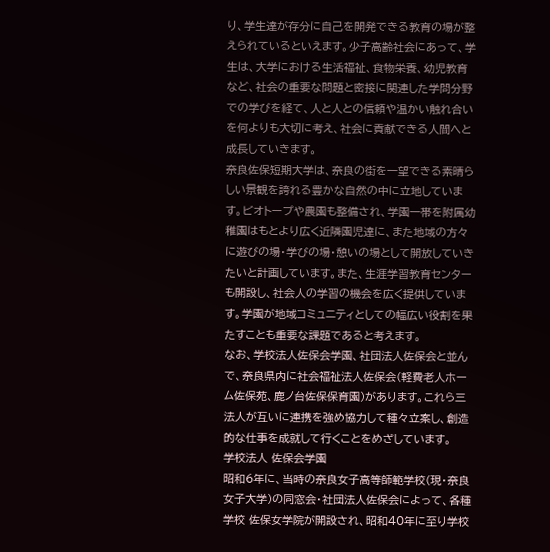り、学生達が存分に自己を開発できる教育の場が整えられているといえます。少子高齢社会にあって、学生は、大学における生活福祉、食物栄養、幼児教育など、社会の重要な問題と密接に関連した学問分野での学びを経て、人と人との信頼や温かい触れ合いを何よりも大切に考え、社会に貢献できる人間へと成長していきます。
奈良佐保短期大学は、奈良の街を一望できる素晴らしい景観を誇れる豊かな自然の中に立地しています。ビオトープや農園も整備され、学園一帯を附属幼稚園はもとより広く近隣園児達に、また地域の方々に遊びの場・学びの場・憩いの場として開放していきたいと計画しています。また、生涯学習教育センターも開設し、社会人の学習の機会を広く提供しています。学園が地域コミュニティとしての幅広い役割を果たすことも重要な課題であると考えます。
なお、学校法人佐保会学園、社団法人佐保会と並んで、奈良県内に社会福祉法人佐保会(軽費老人ホーム佐保苑、鹿ノ台佐保保育園)があります。これら三法人が互いに連携を強め協力して種々立案し、創造的な仕事を成就して行くことをめざしています。
学校法人 佐保会学園
昭和6年に、当時の奈良女子高等師範学校(現・奈良女子大学)の同窓会・社団法人佐保会によって、各種学校 佐保女学院が開設され、昭和40年に至り学校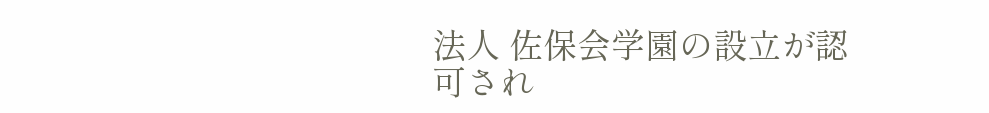法人 佐保会学園の設立が認可され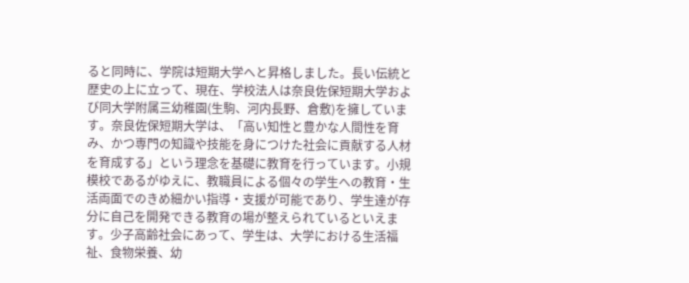ると同時に、学院は短期大学へと昇格しました。長い伝統と歴史の上に立って、現在、学校法人は奈良佐保短期大学および同大学附属三幼稚園(生駒、河内長野、倉敷)を擁しています。奈良佐保短期大学は、「高い知性と豊かな人間性を育み、かつ専門の知識や技能を身につけた社会に貢献する人材を育成する」という理念を基礎に教育を行っています。小規模校であるがゆえに、教職員による個々の学生への教育・生活両面でのきめ細かい指導・支援が可能であり、学生達が存分に自己を開発できる教育の場が整えられているといえます。少子高齢社会にあって、学生は、大学における生活福祉、食物栄養、幼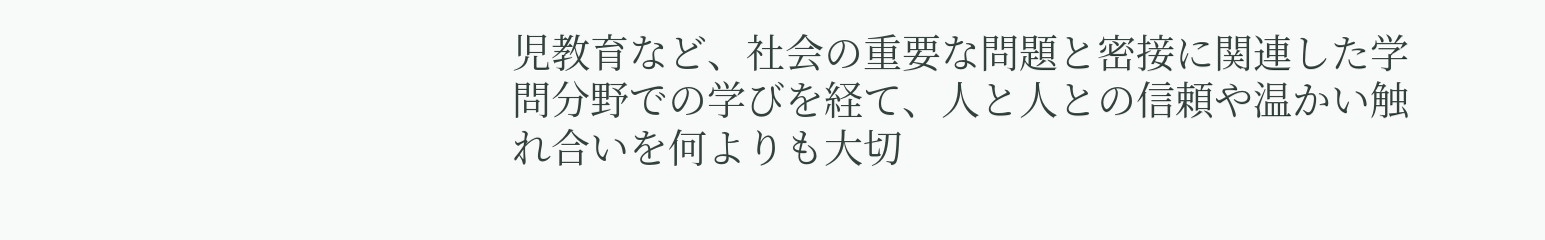児教育など、社会の重要な問題と密接に関連した学問分野での学びを経て、人と人との信頼や温かい触れ合いを何よりも大切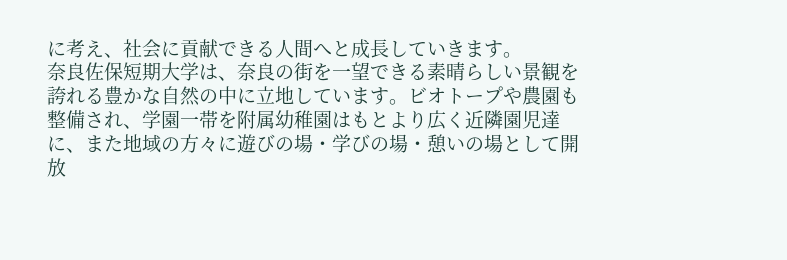に考え、社会に貢献できる人間へと成長していきます。
奈良佐保短期大学は、奈良の街を一望できる素晴らしい景観を誇れる豊かな自然の中に立地しています。ビオトープや農園も整備され、学園一帯を附属幼稚園はもとより広く近隣園児達に、また地域の方々に遊びの場・学びの場・憩いの場として開放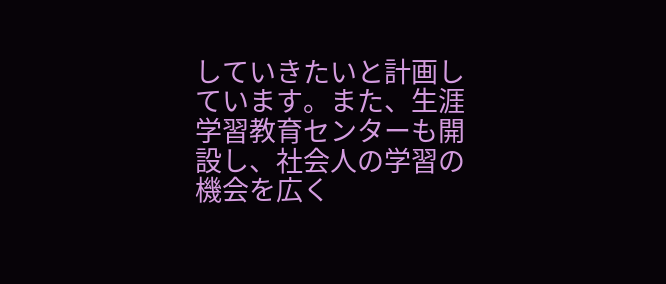していきたいと計画しています。また、生涯学習教育センターも開設し、社会人の学習の機会を広く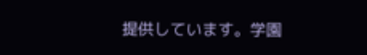提供しています。学園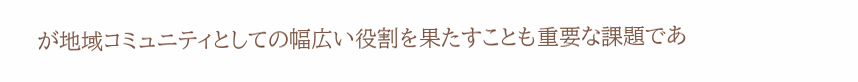が地域コミュニティとしての幅広い役割を果たすことも重要な課題であ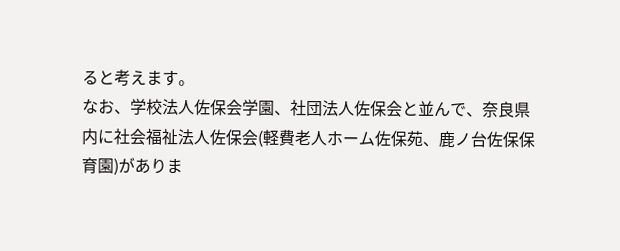ると考えます。
なお、学校法人佐保会学園、社団法人佐保会と並んで、奈良県内に社会福祉法人佐保会(軽費老人ホーム佐保苑、鹿ノ台佐保保育園)がありま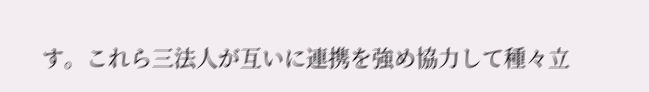す。これら三法人が互いに連携を強め協力して種々立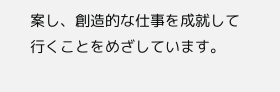案し、創造的な仕事を成就して行くことをめざしています。